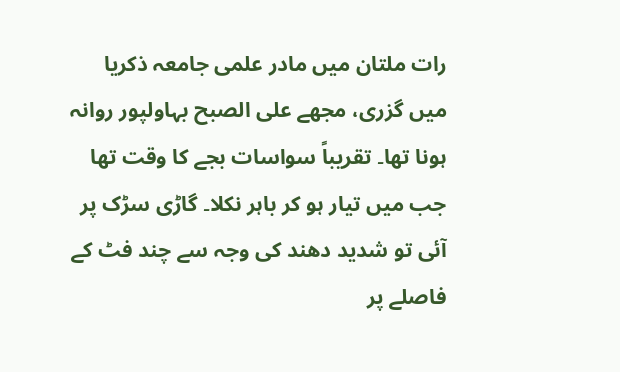رات ملتان میں مادر علمی جامعہ ذکریا میں گزری، مجھے علی الصبح بہاولپور روانہ ہونا تھا۔ تقریباً سواسات بجے کا وقت تھا جب میں تیار ہو کر باہر نکلا۔ گاڑی سڑک پر آئی تو شدید دھند کی وجہ سے چند فٹ کے فاصلے پر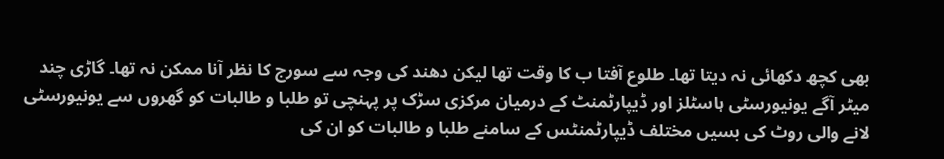بھی کچھ دکھائی نہ دیتا تھا۔ طلوع آفتا ب کا وقت تھا لیکن دھند کی وجہ سے سورج کا نظر آنا ممکن نہ تھا۔ گاڑی چند میٹر آگے یونیورسٹی ہاسٹلز اور ڈیپارٹمنٹ کے درمیان مرکزی سڑک پر پہنچی تو طلبا و طالبات کو گھروں سے یونیورسٹی لانے والی روٹ کی بسیں مختلف ڈیپارٹمنٹس کے سامنے طلبا و طالبات کو ان کی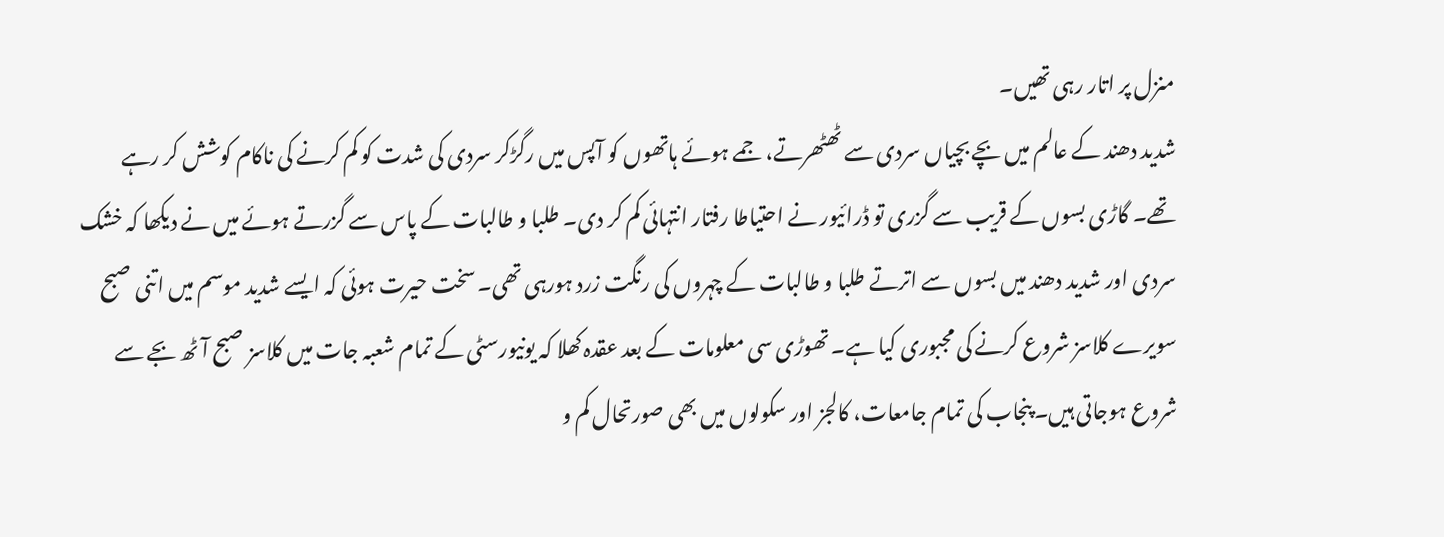منزل پر اتار رہی تھیں۔
شدید دھند کے عالم میں بچے بچیاں سردی سے ٹھٹھرتے، جمے ہوئے ہاتھوں کو آپس میں رگڑکر سردی کی شدت کو کم کرنے کی ناکام کوشش کر رہے تھے۔ گاڑی بسوں کے قریب سے گزری تو ڈرائیور نے احتیاطا رفتار انتہائی کم کر دی۔ طلبا و طالبات کے پاس سے گزرتے ہوئے میں نے دیکھا کہ خشک سردی اور شدید دھند میں بسوں سے اترتے طلبا و طالبات کے چہروں کی رنگت زرد ہورہی تھی۔ سخت حیرت ہوئی کہ ایسے شدید موسم میں اتنی صبح سویرے کلاسز شروع کرنے کی مجبوری کیا ہے۔ تھوڑی سی معلومات کے بعد عقدہ کھلا کہ یونیورسٹی کے تمام شعبہ جات میں کلاسز صبح آٹھ بجے سے شروع ہوجاتی ہیں۔ پنجاب کی تمام جامعات، کالجز اور سکولوں میں بھی صورتحال کم و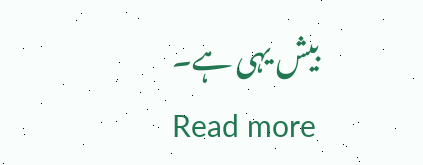بیش یہی ہے۔
Read more